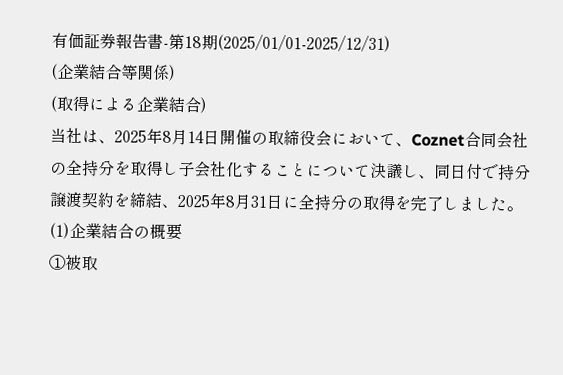有価証券報告書-第18期(2025/01/01-2025/12/31)
(企業結合等関係)
(取得による企業結合)
当社は、2025年8月14日開催の取締役会において、Coznet合同会社の全持分を取得し子会社化することについて決議し、同日付で持分譲渡契約を締結、2025年8月31日に全持分の取得を完了しました。
(1)企業結合の概要
①被取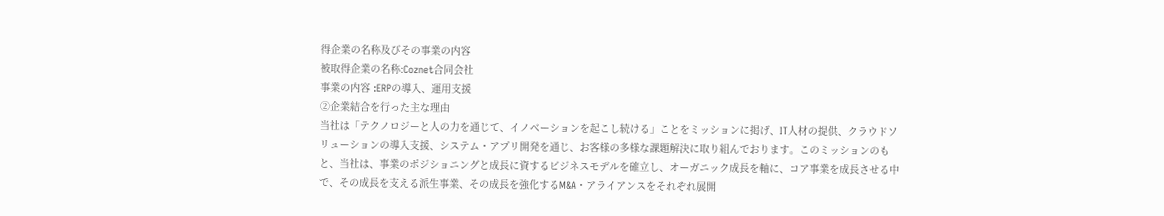得企業の名称及びその事業の内容
被取得企業の名称:Coznet合同会社
事業の内容 :ERPの導入、運用支援
②企業結合を行った主な理由
当社は「テクノロジーと人の力を通じて、イノベーションを起こし続ける」ことをミッションに掲げ、IT人材の提供、クラウドソリューションの導入支援、システム・アプリ開発を通じ、お客様の多様な課題解決に取り組んでおります。このミッションのもと、当社は、事業のポジショニングと成長に資するビジネスモデルを確立し、オーガニック成長を軸に、コア事業を成長させる中で、その成長を支える派生事業、その成長を強化するM&A・アライアンスをそれぞれ展開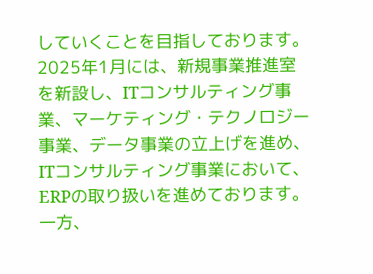していくことを目指しております。2025年1月には、新規事業推進室を新設し、ITコンサルティング事業、マーケティング・テクノロジー事業、データ事業の立上げを進め、ITコンサルティング事業において、ERPの取り扱いを進めております。
一方、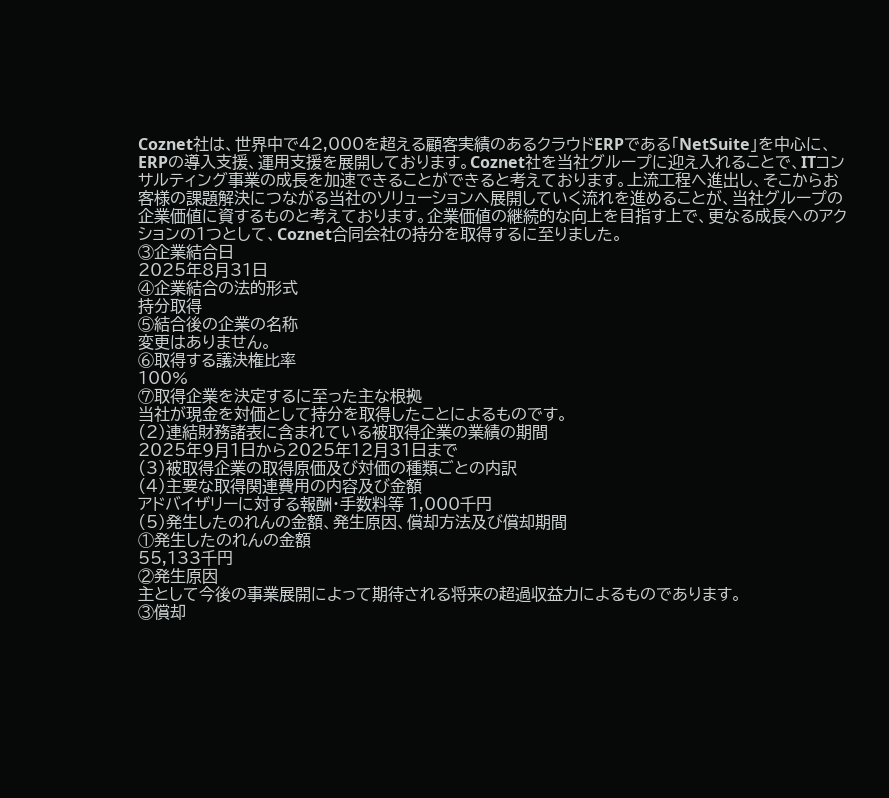Coznet社は、世界中で42,000を超える顧客実績のあるクラウドERPである「NetSuite」を中心に、ERPの導入支援、運用支援を展開しております。Coznet社を当社グループに迎え入れることで、ITコンサルティング事業の成長を加速できることができると考えております。上流工程へ進出し、そこからお客様の課題解決につながる当社のソリューションへ展開していく流れを進めることが、当社グループの企業価値に資するものと考えております。企業価値の継続的な向上を目指す上で、更なる成長へのアクションの1つとして、Coznet合同会社の持分を取得するに至りました。
③企業結合日
2025年8月31日
④企業結合の法的形式
持分取得
⑤結合後の企業の名称
変更はありません。
⑥取得する議決権比率
100%
⑦取得企業を決定するに至った主な根拠
当社が現金を対価として持分を取得したことによるものです。
(2)連結財務諸表に含まれている被取得企業の業績の期間
2025年9月1日から2025年12月31日まで
(3)被取得企業の取得原価及び対価の種類ごとの内訳
(4)主要な取得関連費用の内容及び金額
アドバイザリーに対する報酬・手数料等 1,000千円
(5)発生したのれんの金額、発生原因、償却方法及び償却期間
①発生したのれんの金額
55,133千円
②発生原因
主として今後の事業展開によって期待される将来の超過収益力によるものであります。
③償却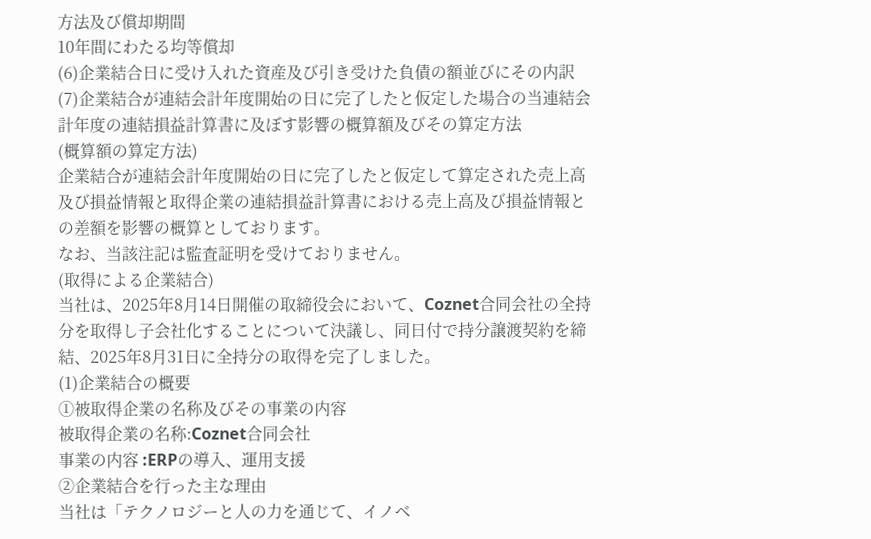方法及び償却期間
10年間にわたる均等償却
(6)企業結合日に受け入れた資産及び引き受けた負債の額並びにその内訳
(7)企業結合が連結会計年度開始の日に完了したと仮定した場合の当連結会計年度の連結損益計算書に及ぼす影響の概算額及びその算定方法
(概算額の算定方法)
企業結合が連結会計年度開始の日に完了したと仮定して算定された売上高及び損益情報と取得企業の連結損益計算書における売上高及び損益情報との差額を影響の概算としております。
なお、当該注記は監査証明を受けておりません。
(取得による企業結合)
当社は、2025年8月14日開催の取締役会において、Coznet合同会社の全持分を取得し子会社化することについて決議し、同日付で持分譲渡契約を締結、2025年8月31日に全持分の取得を完了しました。
(1)企業結合の概要
①被取得企業の名称及びその事業の内容
被取得企業の名称:Coznet合同会社
事業の内容 :ERPの導入、運用支援
②企業結合を行った主な理由
当社は「テクノロジーと人の力を通じて、イノベ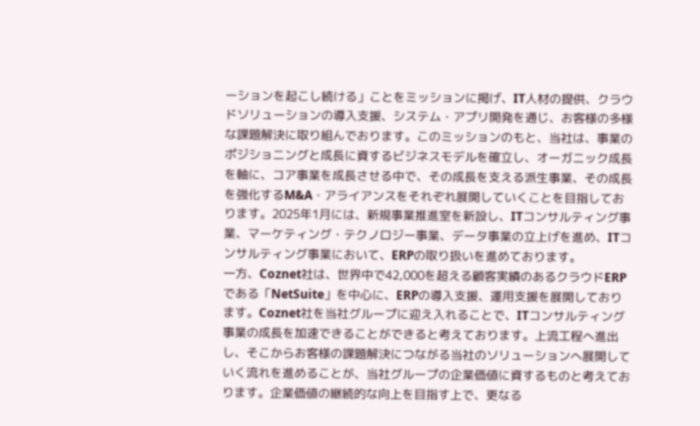ーションを起こし続ける」ことをミッションに掲げ、IT人材の提供、クラウドソリューションの導入支援、システム・アプリ開発を通じ、お客様の多様な課題解決に取り組んでおります。このミッションのもと、当社は、事業のポジショニングと成長に資するビジネスモデルを確立し、オーガニック成長を軸に、コア事業を成長させる中で、その成長を支える派生事業、その成長を強化するM&A・アライアンスをそれぞれ展開していくことを目指しております。2025年1月には、新規事業推進室を新設し、ITコンサルティング事業、マーケティング・テクノロジー事業、データ事業の立上げを進め、ITコンサルティング事業において、ERPの取り扱いを進めております。
一方、Coznet社は、世界中で42,000を超える顧客実績のあるクラウドERPである「NetSuite」を中心に、ERPの導入支援、運用支援を展開しております。Coznet社を当社グループに迎え入れることで、ITコンサルティング事業の成長を加速できることができると考えております。上流工程へ進出し、そこからお客様の課題解決につながる当社のソリューションへ展開していく流れを進めることが、当社グループの企業価値に資するものと考えております。企業価値の継続的な向上を目指す上で、更なる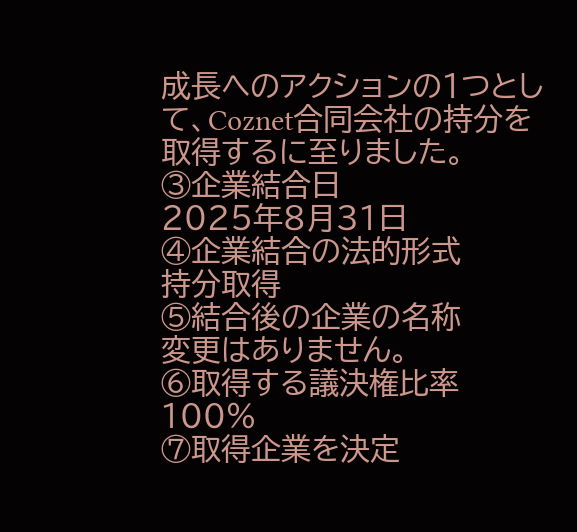成長へのアクションの1つとして、Coznet合同会社の持分を取得するに至りました。
③企業結合日
2025年8月31日
④企業結合の法的形式
持分取得
⑤結合後の企業の名称
変更はありません。
⑥取得する議決権比率
100%
⑦取得企業を決定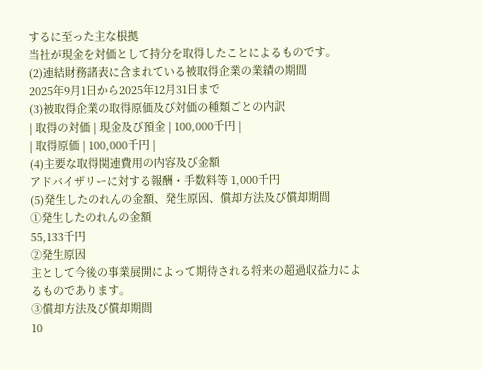するに至った主な根拠
当社が現金を対価として持分を取得したことによるものです。
(2)連結財務諸表に含まれている被取得企業の業績の期間
2025年9月1日から2025年12月31日まで
(3)被取得企業の取得原価及び対価の種類ごとの内訳
| 取得の対価 | 現金及び預金 | 100,000千円 |
| 取得原価 | 100,000千円 |
(4)主要な取得関連費用の内容及び金額
アドバイザリーに対する報酬・手数料等 1,000千円
(5)発生したのれんの金額、発生原因、償却方法及び償却期間
①発生したのれんの金額
55,133千円
②発生原因
主として今後の事業展開によって期待される将来の超過収益力によるものであります。
③償却方法及び償却期間
10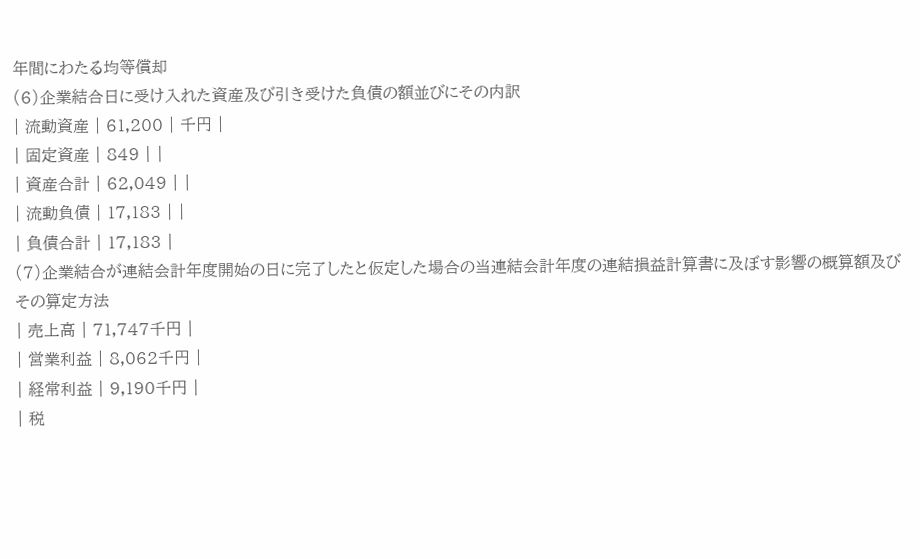年間にわたる均等償却
(6)企業結合日に受け入れた資産及び引き受けた負債の額並びにその内訳
| 流動資産 | 61,200 | 千円 |
| 固定資産 | 849 | |
| 資産合計 | 62,049 | |
| 流動負債 | 17,183 | |
| 負債合計 | 17,183 |
(7)企業結合が連結会計年度開始の日に完了したと仮定した場合の当連結会計年度の連結損益計算書に及ぼす影響の概算額及びその算定方法
| 売上高 | 71,747千円 |
| 営業利益 | 8,062千円 |
| 経常利益 | 9,190千円 |
| 税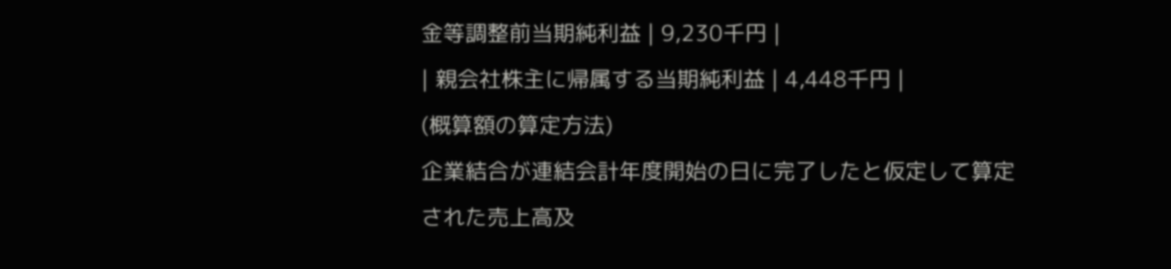金等調整前当期純利益 | 9,230千円 |
| 親会社株主に帰属する当期純利益 | 4,448千円 |
(概算額の算定方法)
企業結合が連結会計年度開始の日に完了したと仮定して算定された売上高及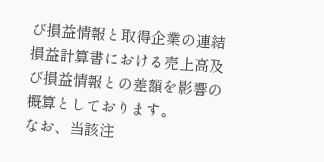び損益情報と取得企業の連結損益計算書における売上高及び損益情報との差額を影響の概算としております。
なお、当該注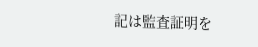記は監査証明を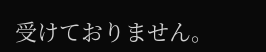受けておりません。